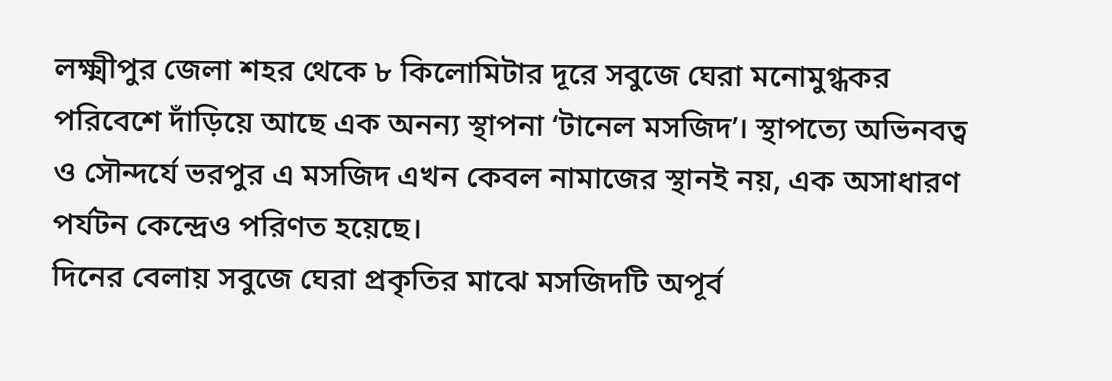লক্ষ্মীপুর জেলা শহর থেকে ৮ কিলোমিটার দূরে সবুজে ঘেরা মনোমুগ্ধকর পরিবেশে দাঁড়িয়ে আছে এক অনন্য স্থাপনা ‘টানেল মসজিদ’। স্থাপত্যে অভিনবত্ব ও সৌন্দর্যে ভরপুর এ মসজিদ এখন কেবল নামাজের স্থানই নয়, এক অসাধারণ পর্যটন কেন্দ্রেও পরিণত হয়েছে।
দিনের বেলায় সবুজে ঘেরা প্রকৃতির মাঝে মসজিদটি অপূর্ব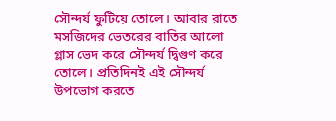সৌন্দর্য ফুটিয়ে তোলে। আবার রাতে মসজিদের ভেতরের বাতির আলো গ্লাস ভেদ করে সৌন্দর্য দ্বিগুণ করে তোলে। প্রতিদিনই এই সৌন্দর্য উপভোগ করতে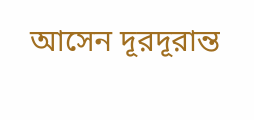আসেন দূরদূরান্ত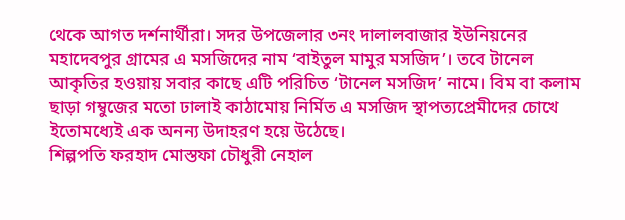থেকে আগত দর্শনার্থীরা। সদর উপজেলার ৩নং দালালবাজার ইউনিয়নের মহাদেবপুর গ্রামের এ মসজিদের নাম ‘বাইতুল মামুর মসজিদ’। তবে টানেল আকৃতির হওয়ায় সবার কাছে এটি পরিচিত ‘টানেল মসজিদ’ নামে। বিম বা কলাম ছাড়া গম্বুজের মতো ঢালাই কাঠামোয় নির্মিত এ মসজিদ স্থাপত্যপ্রেমীদের চোখে ইতোমধ্যেই এক অনন্য উদাহরণ হয়ে উঠেছে।
শিল্পপতি ফরহাদ মোস্তফা চৌধুরী নেহাল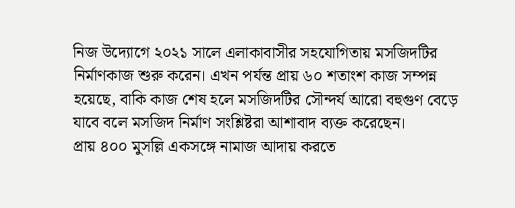নিজ উদ্যোগে ২০২১ সালে এলাকাবাসীর সহযোগিতায় মসজিদটির নির্মাণকাজ শুরু করেন। এখন পর্যন্ত প্রায় ৬০ শতাংশ কাজ সম্পন্ন হয়েছে, বাকি কাজ শেষ হলে মসজিদটির সৌন্দর্য আরো বহুগুণ বেড়ে যাবে বলে মসজিদ নির্মাণ সংশ্লিষ্টরা আশাবাদ ব্যক্ত করেছেন।
প্রায় ৪০০ মুসল্লি একসঙ্গে নামাজ আদায় করতে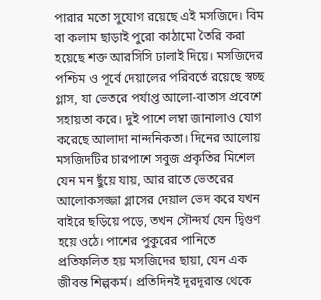পারার মতো সুযোগ রয়েছে এই মসজিদে। বিম বা কলাম ছাড়াই পুরো কাঠামো তৈরি করা হয়েছে শক্ত আরসিসি ঢালাই দিয়ে। মসজিদের পশ্চিম ও পূর্বে দেয়ালের পরিবর্তে রয়েছে স্বচ্ছ গ্লাস, যা ভেতরে পর্যাপ্ত আলো-বাতাস প্রবেশে সহায়তা করে। দুই পাশে লম্বা জানালাও যোগ করেছে আলাদা নান্দনিকতা। দিনের আলোয় মসজিদটির চারপাশে সবুজ প্রকৃতির মিশেল যেন মন ছুঁয়ে যায়, আর রাতে ভেতরের আলোকসজ্জা গ্লাসের দেয়াল ভেদ করে যখন বাইরে ছড়িয়ে পড়ে, তখন সৌন্দর্য যেন দ্বিগুণ হয়ে ওঠে। পাশের পুকুরের পানিতে প্রতিফলিত হয় মসজিদের ছায়া, যেন এক জীবন্ত শিল্পকর্ম। প্রতিদিনই দূরদূরান্ত থেকে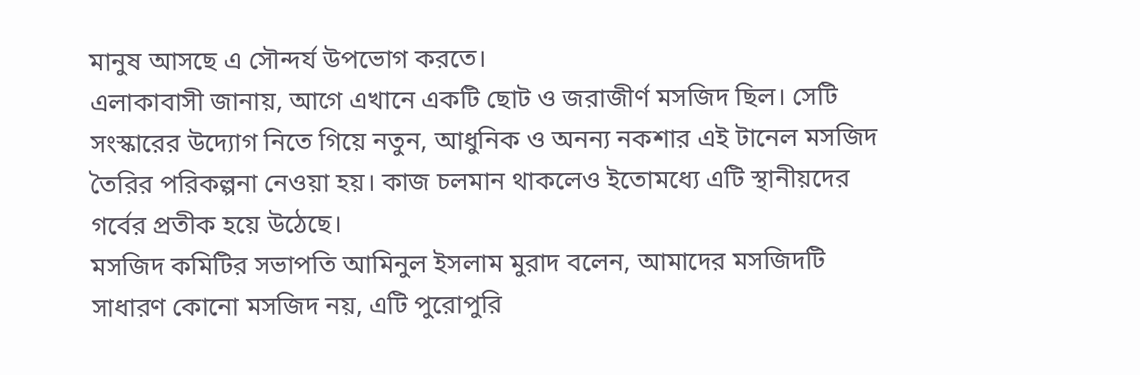মানুষ আসছে এ সৌন্দর্য উপভোগ করতে।
এলাকাবাসী জানায়, আগে এখানে একটি ছোট ও জরাজীর্ণ মসজিদ ছিল। সেটি সংস্কারের উদ্যোগ নিতে গিয়ে নতুন, আধুনিক ও অনন্য নকশার এই টানেল মসজিদ তৈরির পরিকল্পনা নেওয়া হয়। কাজ চলমান থাকলেও ইতোমধ্যে এটি স্থানীয়দের গর্বের প্রতীক হয়ে উঠেছে।
মসজিদ কমিটির সভাপতি আমিনুল ইসলাম মুরাদ বলেন, আমাদের মসজিদটি সাধারণ কোনো মসজিদ নয়, এটি পুরোপুরি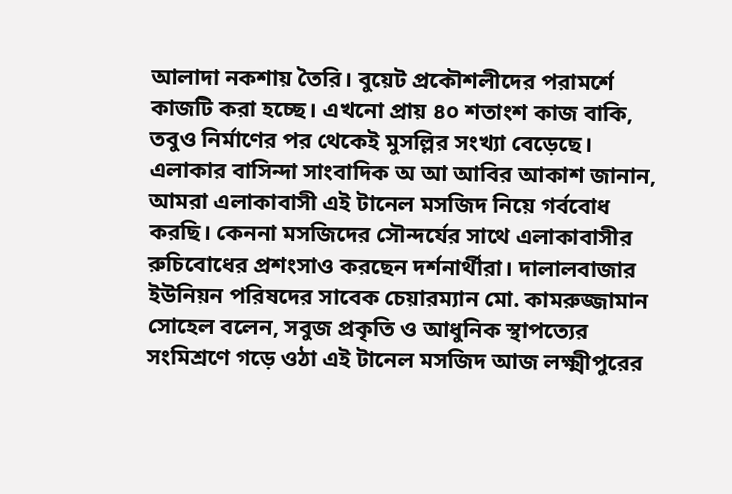আলাদা নকশায় তৈরি। বুয়েট প্রকৌশলীদের পরামর্শে কাজটি করা হচ্ছে। এখনো প্রায় ৪০ শতাংশ কাজ বাকি, তবুও নির্মাণের পর থেকেই মুসল্লির সংখ্যা বেড়েছে।
এলাকার বাসিন্দা সাংবাদিক অ আ আবির আকাশ জানান, আমরা এলাকাবাসী এই টানেল মসজিদ নিয়ে গর্ববোধ করছি। কেননা মসজিদের সৌন্দর্যের সাথে এলাকাবাসীর রুচিবোধের প্রশংসাও করছেন দর্শনার্থীরা। দালালবাজার ইউনিয়ন পরিষদের সাবেক চেয়ারম্যান মো. কামরুজ্জামান সোহেল বলেন, সবুজ প্রকৃতি ও আধুনিক স্থাপত্যের সংমিশ্রণে গড়ে ওঠা এই টানেল মসজিদ আজ লক্ষ্মীপুরের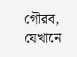গৌরব, যেখানে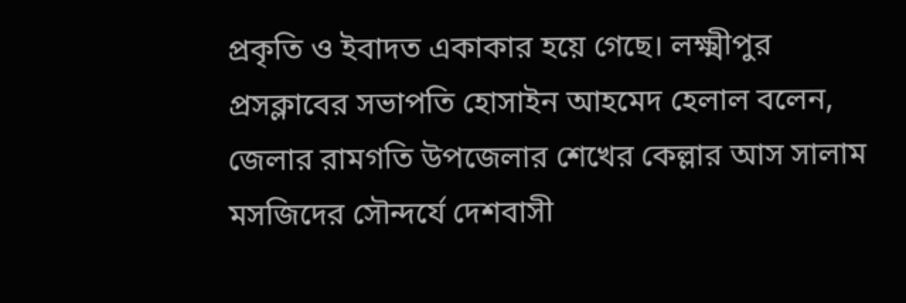প্রকৃতি ও ইবাদত একাকার হয়ে গেছে। লক্ষ্মীপুর প্রসক্লাবের সভাপতি হোসাইন আহমেদ হেলাল বলেন, জেলার রামগতি উপজেলার শেখের কেল্লার আস সালাম মসজিদের সৌন্দর্যে দেশবাসী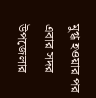মুগ্ধ হওয়ার পর এবার সদর উপজেলার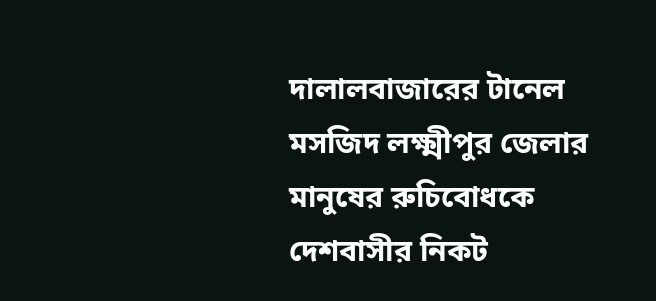দালালবাজারের টানেল মসজিদ লক্ষ্মীপুর জেলার মানুষের রুচিবোধকে দেশবাসীর নিকট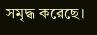সমৃদ্ধ করেছে।